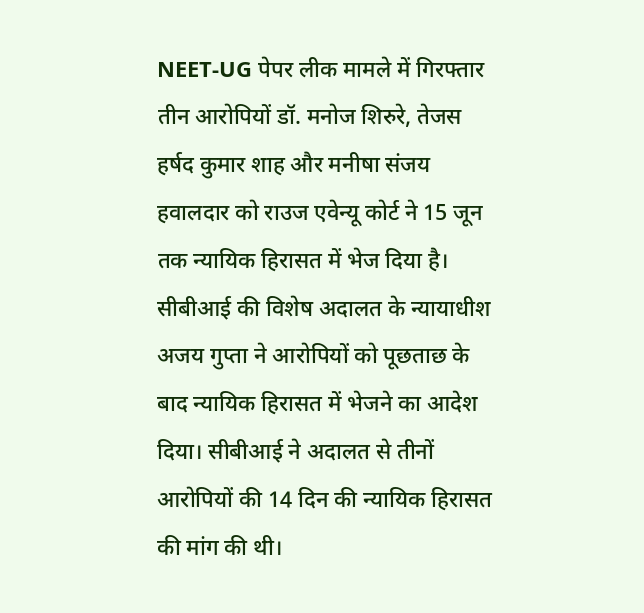NEET-UG पेपर लीक मामले में गिरफ्तार तीन आरोपियों डॉ. मनोज शिरुरे, तेजस हर्षद कुमार शाह और मनीषा संजय हवालदार को राउज एवेन्यू कोर्ट ने 15 जून तक न्यायिक हिरासत में भेज दिया है। सीबीआई की विशेष अदालत के न्यायाधीश अजय गुप्ता ने आरोपियों को पूछताछ के बाद न्यायिक हिरासत में भेजने का आदेश दिया। सीबीआई ने अदालत से तीनों आरोपियों की 14 दिन की न्यायिक हिरासत की मांग की थी।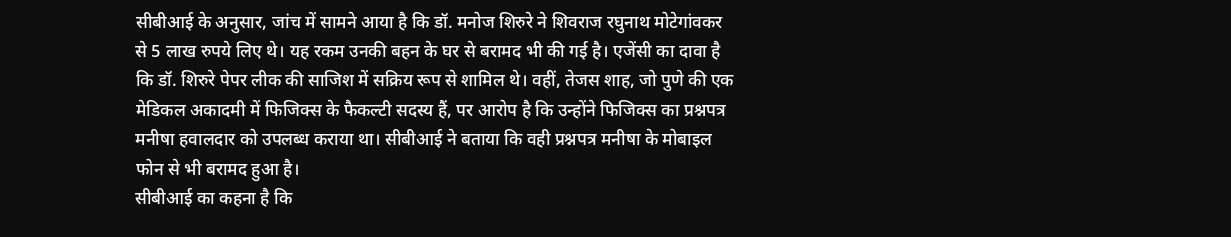सीबीआई के अनुसार, जांच में सामने आया है कि डॉ. मनोज शिरुरे ने शिवराज रघुनाथ मोटेगांवकर से 5 लाख रुपये लिए थे। यह रकम उनकी बहन के घर से बरामद भी की गई है। एजेंसी का दावा है कि डॉ. शिरुरे पेपर लीक की साजिश में सक्रिय रूप से शामिल थे। वहीं, तेजस शाह, जो पुणे की एक मेडिकल अकादमी में फिजिक्स के फैकल्टी सदस्य हैं, पर आरोप है कि उन्होंने फिजिक्स का प्रश्नपत्र मनीषा हवालदार को उपलब्ध कराया था। सीबीआई ने बताया कि वही प्रश्नपत्र मनीषा के मोबाइल फोन से भी बरामद हुआ है।
सीबीआई का कहना है कि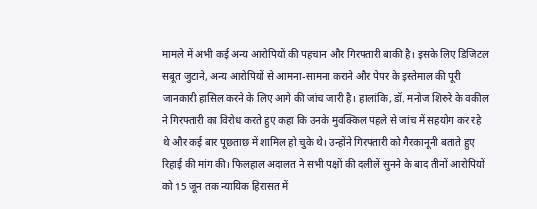मामले में अभी कई अन्य आरोपियों की पहचान और गिरफ्तारी बाकी है। इसके लिए डिजिटल सबूत जुटाने, अन्य आरोपियों से आमना-सामना कराने और पेपर के इस्तेमाल की पूरी जानकारी हासिल करने के लिए आगे की जांच जारी है। हालांकि, डॉ. मनोज शिरुरे के वकील ने गिरफ्तारी का विरोध करते हुए कहा कि उनके मुवक्किल पहले से जांच में सहयोग कर रहे थे और कई बार पूछताछ में शामिल हो चुके थे। उन्होंने गिरफ्तारी को गैरकानूनी बताते हुए रिहाई की मांग की। फिलहाल अदालत ने सभी पक्षों की दलीलें सुनने के बाद तीनों आरोपियों को 15 जून तक न्यायिक हिरासत में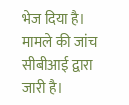भेज दिया है। मामले की जांच सीबीआई द्वारा जारी है।